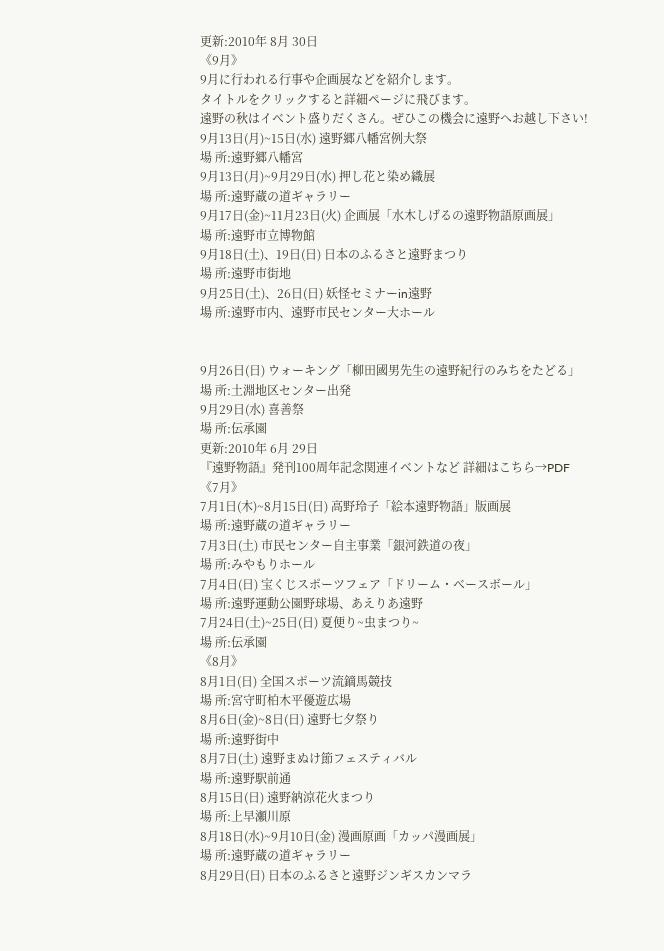更新:2010年 8月 30日
《9月》
9月に行われる行事や企画展などを紹介します。
タイトルをクリックすると詳細ページに飛びます。
遠野の秋はイベント盛りだくさん。ぜひこの機会に遠野へお越し下さい!
9月13日(月)~15日(水) 遠野郷八幡宮例大祭
場 所:遠野郷八幡宮
9月13日(月)~9月29日(水) 押し花と染め織展
場 所:遠野蔵の道ギャラリー
9月17日(金)~11月23日(火) 企画展「水木しげるの遠野物語原画展」
場 所:遠野市立博物館
9月18日(土)、19日(日) 日本のふるさと遠野まつり
場 所:遠野市街地
9月25日(土)、26日(日) 妖怪セミナーin遠野
場 所:遠野市内、遠野市民センター大ホール


9月26日(日) ウォーキング「柳田國男先生の遠野紀行のみちをたどる」
場 所:土淵地区センター出発
9月29日(水) 喜善祭
場 所:伝承園
更新:2010年 6月 29日
『遠野物語』発刊100周年記念関連イベントなど 詳細はこちら→PDF
《7月》
7月1日(木)~8月15日(日) 高野玲子「絵本遠野物語」版画展
場 所:遠野蔵の道ギャラリー
7月3日(土) 市民センター自主事業「銀河鉄道の夜」
場 所:みやもりホール
7月4日(日) 宝くじスポーツフェア「ドリーム・ベースボール」
場 所:遠野運動公園野球場、あえりあ遠野
7月24日(土)~25日(日) 夏便り~虫まつり~
場 所:伝承園
《8月》
8月1日(日) 全国スポーツ流鏑馬競技
場 所:宮守町柏木平優遊広場
8月6日(金)~8日(日) 遠野七夕祭り
場 所:遠野街中
8月7日(土) 遠野まぬけ節フェスティバル
場 所:遠野駅前通
8月15日(日) 遠野納涼花火まつり
場 所:上早瀬川原
8月18日(水)~9月10日(金) 漫画原画「カッパ漫画展」
場 所:遠野蔵の道ギャラリー
8月29日(日) 日本のふるさと遠野ジンギスカンマラ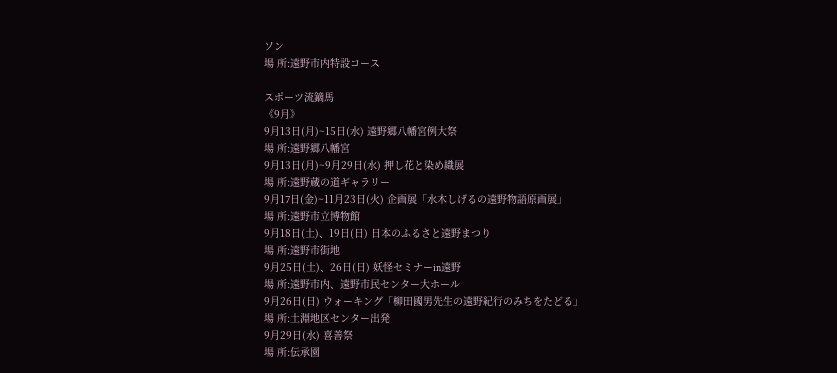ソン
場 所:遠野市内特設コース

スポーツ流鏑馬
《9月》
9月13日(月)~15日(水) 遠野郷八幡宮例大祭
場 所:遠野郷八幡宮
9月13日(月)~9月29日(水) 押し花と染め織展
場 所:遠野蔵の道ギャラリー
9月17日(金)~11月23日(火) 企画展「水木しげるの遠野物語原画展」
場 所:遠野市立博物館
9月18日(土)、19日(日) 日本のふるさと遠野まつり
場 所:遠野市街地
9月25日(土)、26日(日) 妖怪セミナーin遠野
場 所:遠野市内、遠野市民センター大ホール
9月26日(日) ウォーキング「柳田國男先生の遠野紀行のみちをたどる」
場 所:土淵地区センター出発
9月29日(水) 喜善祭
場 所:伝承園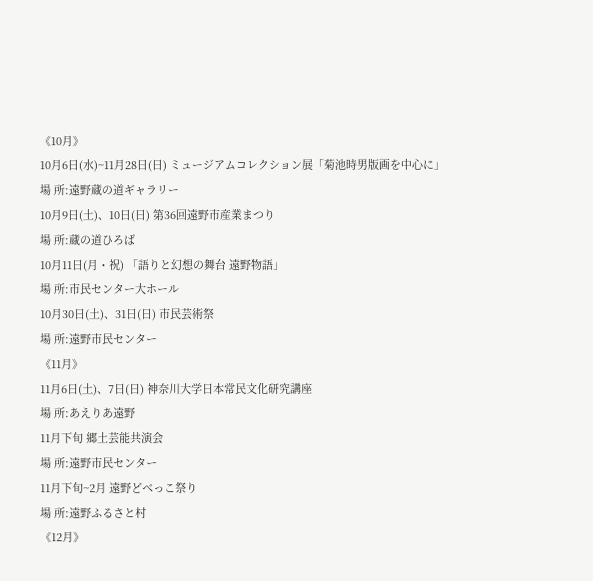《10月》
10月6日(水)~11月28日(日) ミュージアムコレクション展「菊池時男版画を中心に」
場 所:遠野蔵の道ギャラリー
10月9日(土)、10日(日) 第36回遠野市産業まつり
場 所:蔵の道ひろば
10月11日(月・祝) 「語りと幻想の舞台 遠野物語」
場 所:市民センター大ホール
10月30日(土)、31日(日) 市民芸術祭
場 所:遠野市民センター
《11月》
11月6日(土)、7日(日) 神奈川大学日本常民文化研究講座
場 所:あえりあ遠野
11月下旬 郷土芸能共演会
場 所:遠野市民センター
11月下旬~2月 遠野どべっこ祭り
場 所:遠野ふるさと村
《12月》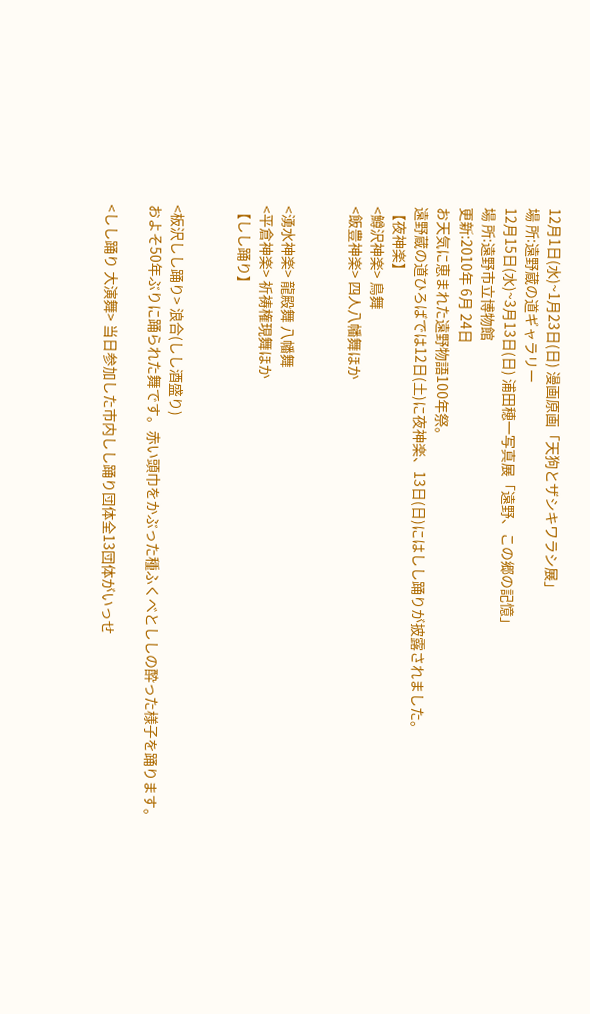12月1日(水)~1月23日(日) 漫画原画「天狗とザシキワラシ展」
場 所:遠野蔵の道ギャラリー
12月15日(水)~3月13日(日) 浦田穂一写真展「遠野、この郷の記憶」
場 所:遠野市立博物館
更新:2010年 6月 24日
お天気に恵まれた遠野物語100年祭。
遠野蔵の道ひろばでは12日(土)に夜神楽、13日(日)にはしし踊りが披露されました。
【夜神楽】
<鱒沢神楽> 鳥舞
<飯豊神楽> 四人八幡舞ほか


<湧水神楽> 龍殿舞 八幡舞
<平倉神楽> 祈祷権現舞ほか
【しし踊り】


<板沢しし踊り> 浪合(しし酒盛り)
およそ50年ぶりに踊られた舞です。赤い頭巾をかぶった種ふくべとししの酔った様子を踊ります。

<しし踊り 大演舞> 当日参加した市内しし踊り団体全13団体がいっせ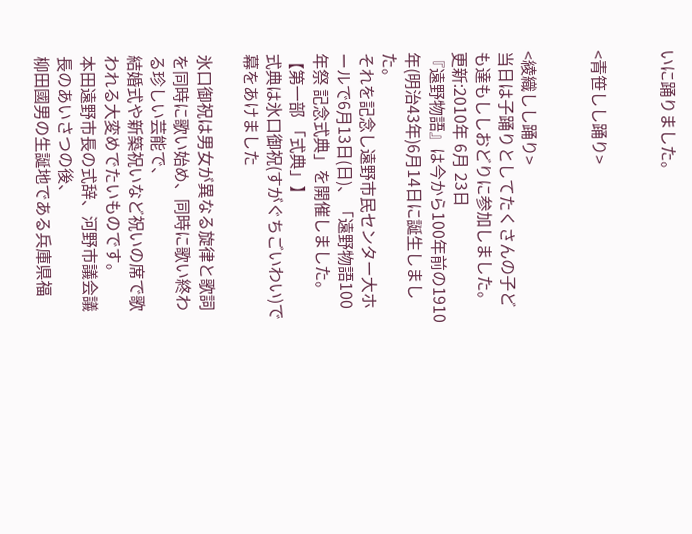いに踊りました。


<青笹しし踊り>


<綾織しし踊り>
当日は子踊りとしてたくさんの子ども達もししおどりに参加しました。
更新:2010年 6月 23日
『遠野物語』は今から100年前の1910年(明治43年)6月14日に誕生しました。
それを記念し遠野市民センター大ホールで6月13日(日)、「遠野物語100年祭 記念式典」を開催しました。
【第一部 「式典」】
式典は氷口御祝(すがぐちごいわい)で幕をあけました

氷口御祝は男女が異なる旋律と歌詞を同時に歌い始め、同時に歌い終わる珍しい芸能で、
結婚式や新築祝いなど祝いの席で歌われる大変めでたいものです。
本田遠野市長の式辞、河野市議会議長のあいさつの後、
柳田國男の生誕地である兵庫県福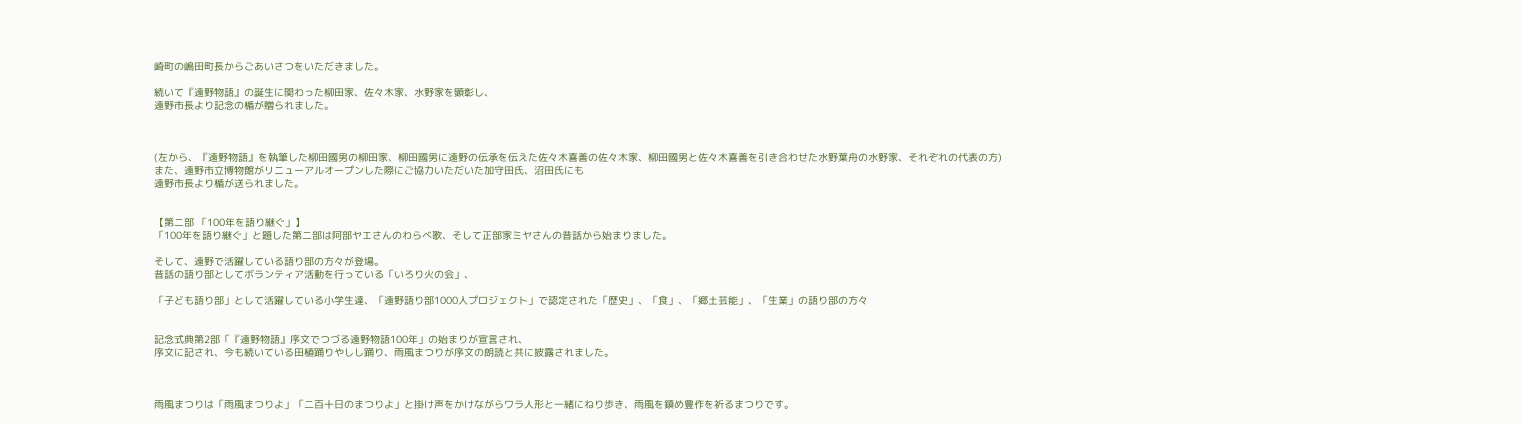崎町の嶋田町長からごあいさつをいただきました。

続いて『遠野物語』の誕生に関わった柳田家、佐々木家、水野家を顕彰し、
遠野市長より記念の楯が贈られました。



(左から、『遠野物語』を執筆した柳田國男の柳田家、柳田國男に遠野の伝承を伝えた佐々木喜善の佐々木家、柳田國男と佐々木喜善を引き合わせた水野葉舟の水野家、それぞれの代表の方)
また、遠野市立博物館がリニューアルオープンした際にご協力いただいた加守田氏、沼田氏にも
遠野市長より楯が送られました。


【第二部 「100年を語り継ぐ」】
「100年を語り継ぐ」と題した第二部は阿部ヤエさんのわらべ歌、そして正部家ミヤさんの昔話から始まりました。

そして、遠野で活躍している語り部の方々が登場。
昔話の語り部としてボランティア活動を行っている「いろり火の会」、

「子ども語り部」として活躍している小学生達、「遠野語り部1000人プロジェクト」で認定された「歴史」、「食」、「郷土芸能」、「生業」の語り部の方々


記念式典第2部「『遠野物語』序文でつづる遠野物語100年」の始まりが宣言され、
序文に記され、今も続いている田植踊りやしし踊り、雨風まつりが序文の朗読と共に披露されました。



雨風まつりは「雨風まつりよ」「二百十日のまつりよ」と掛け声をかけながらワラ人形と一緒にねり歩き、雨風を鎮め豊作を祈るまつりです。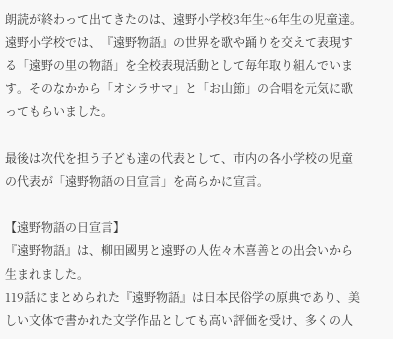朗読が終わって出てきたのは、遠野小学校3年生~6年生の児童達。
遠野小学校では、『遠野物語』の世界を歌や踊りを交えて表現する「遠野の里の物語」を全校表現活動として毎年取り組んでいます。そのなかから「オシラサマ」と「お山節」の合唱を元気に歌ってもらいました。

最後は次代を担う子ども達の代表として、市内の各小学校の児童の代表が「遠野物語の日宣言」を高らかに宣言。

【遠野物語の日宣言】
『遠野物語』は、柳田國男と遠野の人佐々木喜善との出会いから生まれました。
119話にまとめられた『遠野物語』は日本民俗学の原典であり、美しい文体で書かれた文学作品としても高い評価を受け、多くの人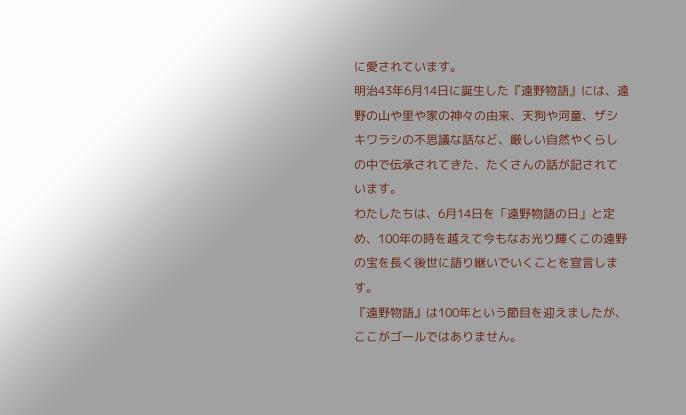に愛されています。
明治43年6月14日に誕生した『遠野物語』には、遠野の山や里や家の神々の由来、天狗や河童、ザシキワラシの不思議な話など、厳しい自然やくらしの中で伝承されてきた、たくさんの話が記されています。
わたしたちは、6月14日を「遠野物語の日」と定め、100年の時を越えて今もなお光り輝くこの遠野の宝を長く後世に語り継いでいくことを宣言します。
『遠野物語』は100年という節目を迎えましたが、ここがゴールではありません。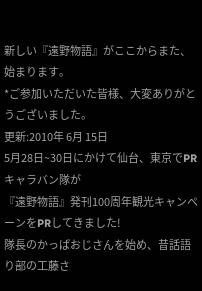新しい『遠野物語』がここからまた、始まります。
*ご参加いただいた皆様、大変ありがとうございました。
更新:2010年 6月 15日
5月28日~30日にかけて仙台、東京でPRキャラバン隊が
『遠野物語』発刊100周年観光キャンペーンをPRしてきました!
隊長のかっぱおじさんを始め、昔話語り部の工藤さ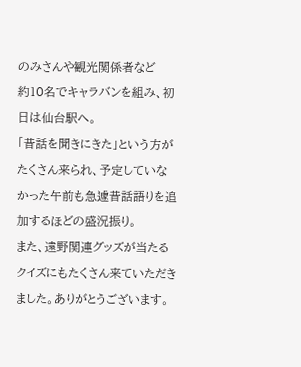のみさんや観光関係者など
約10名でキャラバンを組み、初日は仙台駅へ。
「昔話を聞きにきた」という方がたくさん来られ、予定していなかった午前も急遽昔話語りを追加するほどの盛況振り。
また、遠野関連グッズが当たるクイズにもたくさん来ていただきました。ありがとうございます。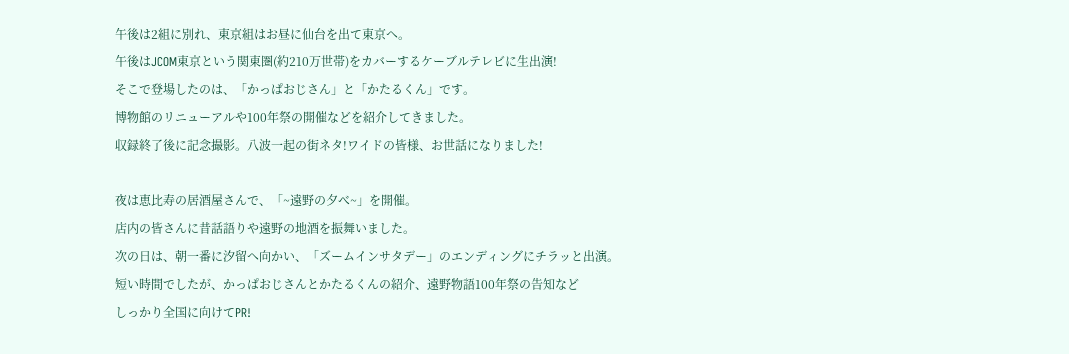午後は2組に別れ、東京組はお昼に仙台を出て東京へ。
午後はJCOM東京という関東圏(約210万世帯)をカバーするケーブルテレビに生出演!
そこで登場したのは、「かっぱおじさん」と「かたるくん」です。
博物館のリニューアルや100年祭の開催などを紹介してきました。
収録終了後に記念撮影。八波一起の街ネタ!ワイドの皆様、お世話になりました!

夜は恵比寿の居酒屋さんで、「~遠野の夕べ~」を開催。
店内の皆さんに昔話語りや遠野の地酒を振舞いました。
次の日は、朝一番に汐留へ向かい、「ズームインサタデー」のエンディングにチラッと出演。
短い時間でしたが、かっぱおじさんとかたるくんの紹介、遠野物語100年祭の告知など
しっかり全国に向けてPR!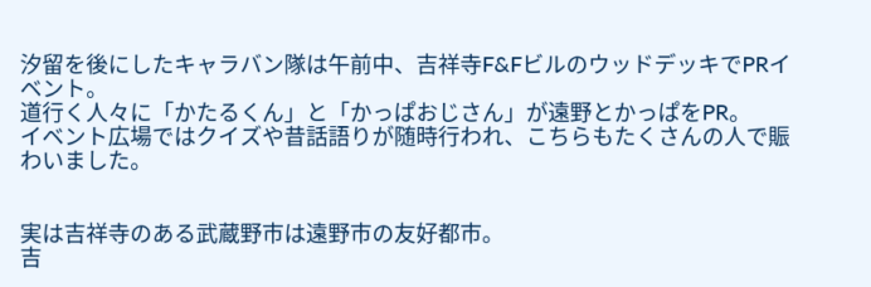汐留を後にしたキャラバン隊は午前中、吉祥寺F&FビルのウッドデッキでPRイベント。
道行く人々に「かたるくん」と「かっぱおじさん」が遠野とかっぱをPR。
イベント広場ではクイズや昔話語りが随時行われ、こちらもたくさんの人で賑わいました。


実は吉祥寺のある武蔵野市は遠野市の友好都市。
吉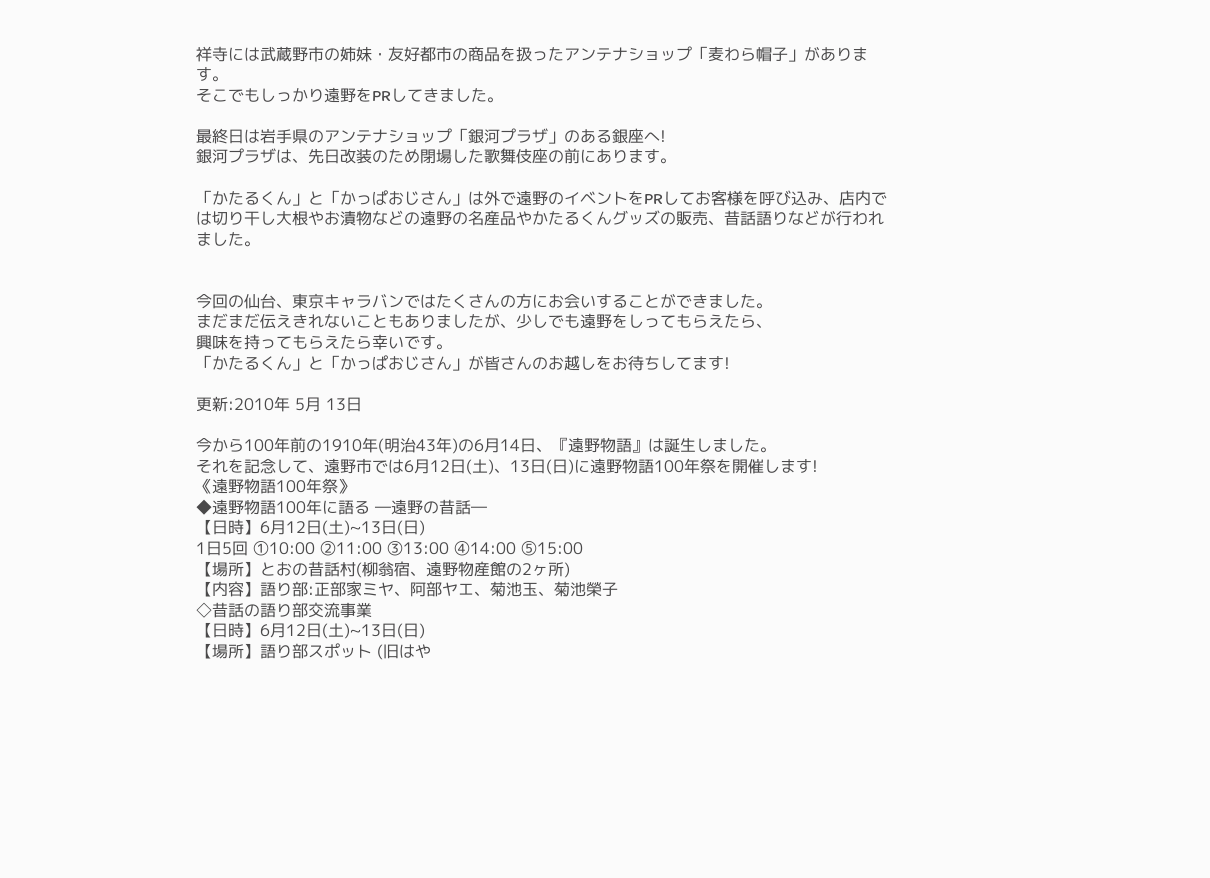祥寺には武蔵野市の姉妹・友好都市の商品を扱ったアンテナショップ「麦わら帽子」があります。
そこでもしっかり遠野をPRしてきました。

最終日は岩手県のアンテナショップ「銀河プラザ」のある銀座へ!
銀河プラザは、先日改装のため閉場した歌舞伎座の前にあります。

「かたるくん」と「かっぱおじさん」は外で遠野のイベントをPRしてお客様を呼び込み、店内では切り干し大根やお漬物などの遠野の名産品やかたるくんグッズの販売、昔話語りなどが行われました。


今回の仙台、東京キャラバンではたくさんの方にお会いすることができました。
まだまだ伝えきれないこともありましたが、少しでも遠野をしってもらえたら、
興味を持ってもらえたら幸いです。
「かたるくん」と「かっぱおじさん」が皆さんのお越しをお待ちしてます!

更新:2010年 5月 13日

今から100年前の1910年(明治43年)の6月14日、『遠野物語』は誕生しました。
それを記念して、遠野市では6月12日(土)、13日(日)に遠野物語100年祭を開催します!
《遠野物語100年祭》
◆遠野物語100年に語る ―遠野の昔話―
【日時】6月12日(土)~13日(日)
1日5回 ①10:00 ②11:00 ③13:00 ④14:00 ⑤15:00
【場所】とおの昔話村(柳翁宿、遠野物産館の2ヶ所)
【内容】語り部:正部家ミヤ、阿部ヤエ、菊池玉、菊池榮子
◇昔話の語り部交流事業
【日時】6月12日(土)~13日(日)
【場所】語り部スポット (旧はや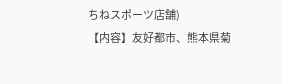ちねスポーツ店舗)
【内容】友好都市、熊本県菊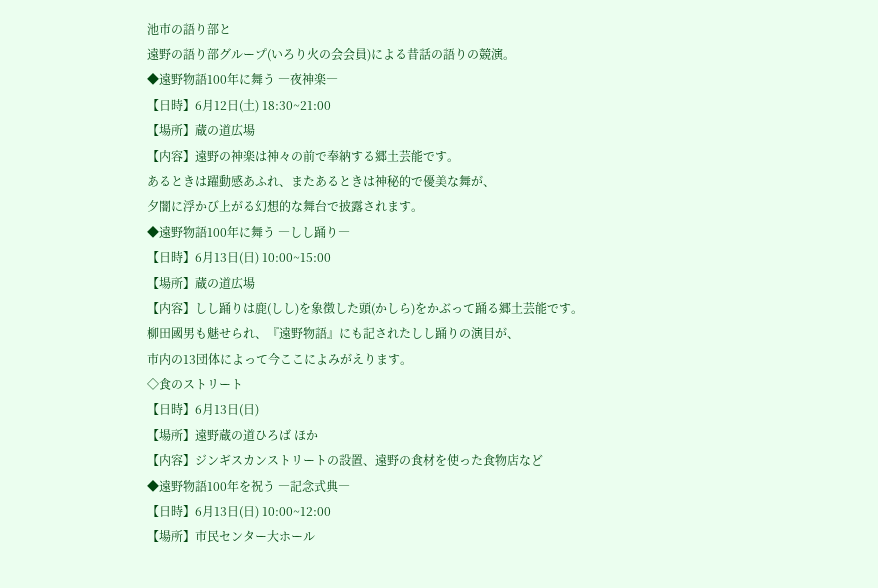池市の語り部と
遠野の語り部グループ(いろり火の会会員)による昔話の語りの競演。
◆遠野物語100年に舞う ―夜神楽―
【日時】6月12日(土) 18:30~21:00
【場所】蔵の道広場
【内容】遠野の神楽は神々の前で奉納する郷土芸能です。
あるときは躍動感あふれ、またあるときは神秘的で優美な舞が、
夕闇に浮かび上がる幻想的な舞台で披露されます。
◆遠野物語100年に舞う ―しし踊り―
【日時】6月13日(日) 10:00~15:00
【場所】蔵の道広場
【内容】しし踊りは鹿(しし)を象徴した頭(かしら)をかぶって踊る郷土芸能です。
柳田國男も魅せられ、『遠野物語』にも記されたしし踊りの演目が、
市内の13団体によって今ここによみがえります。
◇食のストリート
【日時】6月13日(日)
【場所】遠野蔵の道ひろば ほか
【内容】ジンギスカンストリートの設置、遠野の食材を使った食物店など
◆遠野物語100年を祝う ―記念式典―
【日時】6月13日(日) 10:00~12:00
【場所】市民センター大ホール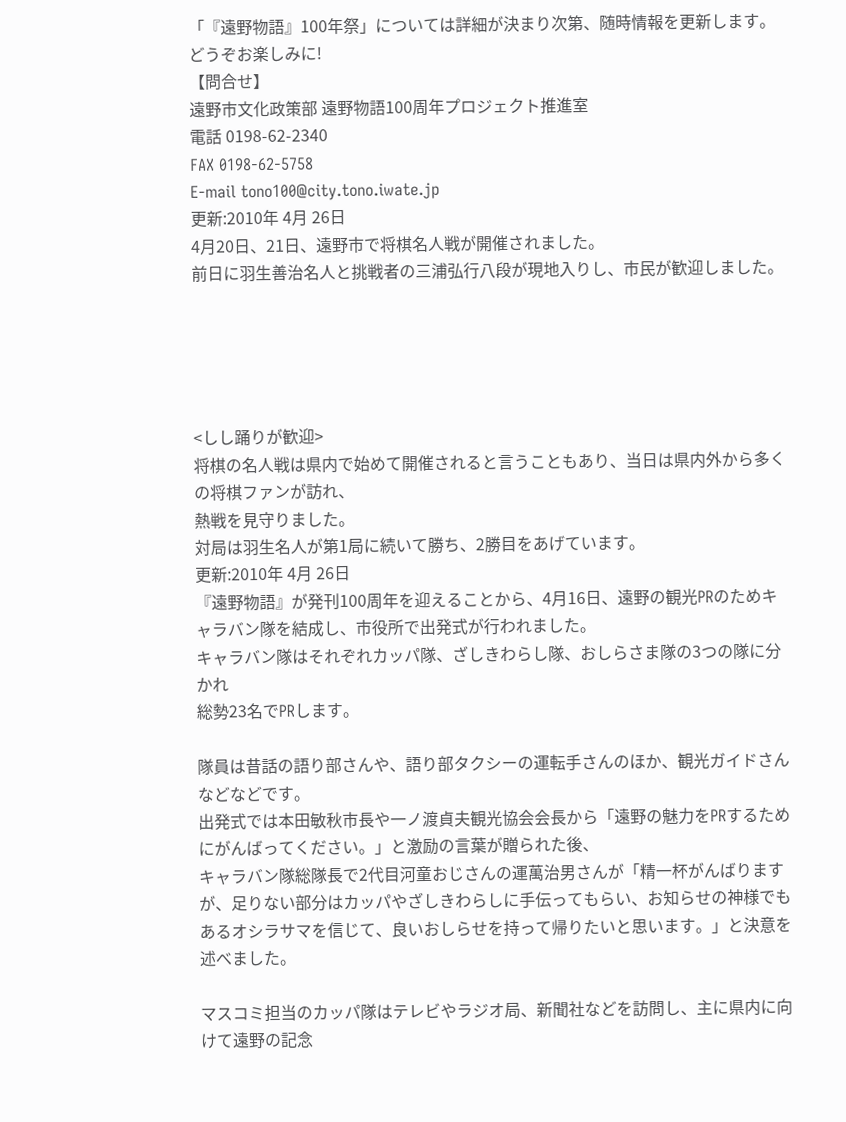「『遠野物語』100年祭」については詳細が決まり次第、随時情報を更新します。
どうぞお楽しみに!
【問合せ】
遠野市文化政策部 遠野物語100周年プロジェクト推進室
電話 0198-62-2340
FAX 0198-62-5758
E-mail tono100@city.tono.iwate.jp
更新:2010年 4月 26日
4月20日、21日、遠野市で将棋名人戦が開催されました。
前日に羽生善治名人と挑戦者の三浦弘行八段が現地入りし、市民が歓迎しました。





<しし踊りが歓迎>
将棋の名人戦は県内で始めて開催されると言うこともあり、当日は県内外から多くの将棋ファンが訪れ、
熱戦を見守りました。
対局は羽生名人が第1局に続いて勝ち、2勝目をあげています。
更新:2010年 4月 26日
『遠野物語』が発刊100周年を迎えることから、4月16日、遠野の観光PRのためキャラバン隊を結成し、市役所で出発式が行われました。
キャラバン隊はそれぞれカッパ隊、ざしきわらし隊、おしらさま隊の3つの隊に分かれ
総勢23名でPRします。

隊員は昔話の語り部さんや、語り部タクシーの運転手さんのほか、観光ガイドさんなどなどです。
出発式では本田敏秋市長や一ノ渡貞夫観光協会会長から「遠野の魅力をPRするためにがんばってください。」と激励の言葉が贈られた後、
キャラバン隊総隊長で2代目河童おじさんの運萬治男さんが「精一杯がんばりますが、足りない部分はカッパやざしきわらしに手伝ってもらい、お知らせの神様でもあるオシラサマを信じて、良いおしらせを持って帰りたいと思います。」と決意を述べました。

マスコミ担当のカッパ隊はテレビやラジオ局、新聞社などを訪問し、主に県内に向けて遠野の記念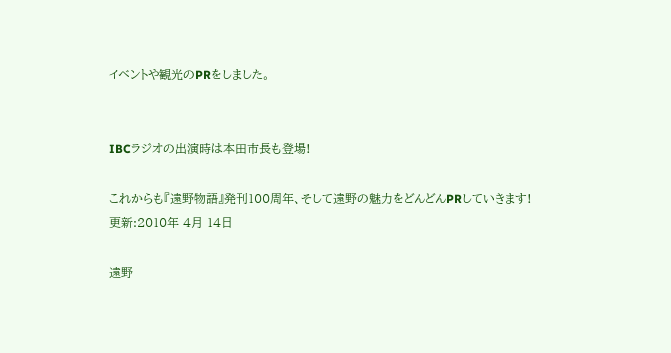イベントや観光のPRをしました。


IBCラジオの出演時は本田市長も登場!

これからも『遠野物語』発刊100周年、そして遠野の魅力をどんどんPRしていきます!
更新:2010年 4月 14日

遠野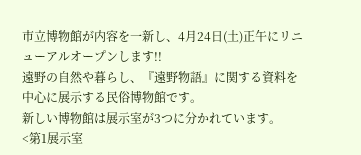市立博物館が内容を一新し、4月24日(土)正午にリニューアルオープンします!!
遠野の自然や暮らし、『遠野物語』に関する資料を中心に展示する民俗博物館です。
新しい博物館は展示室が3つに分かれています。
<第1展示室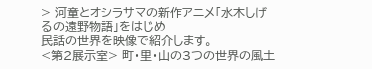> 河童とオシラサマの新作アニメ「水木しげるの遠野物語」をはじめ
民話の世界を映像で紹介します。
<第2展示室> 町・里・山の3つの世界の風土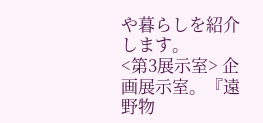や暮らしを紹介します。
<第3展示室> 企画展示室。『遠野物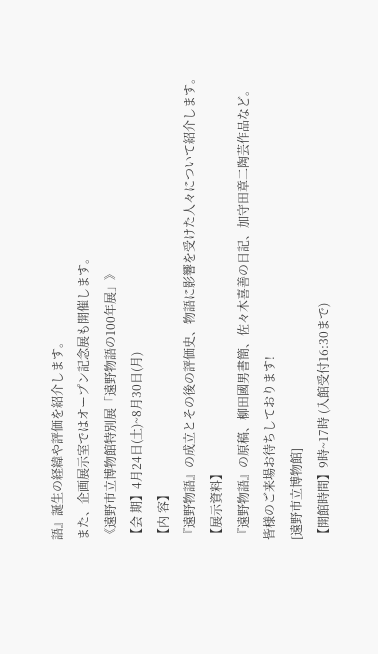語』誕生の経緯や評価を紹介します。
また、企画展示室ではオープン記念展も開催します。
《遠野市立博物館特別展「遠野物語の100年展」》
【会 期】4月24日(土)~8月30日(月)
【内 容】
『遠野物語』の成立とその後の評価史、物語に影響を受けた人々について紹介します。
【展示資料】
『遠野物語』の原稿、柳田國男書簡、佐々木喜善の日記、加守田章二陶芸作品など。
皆様のご来場お待ちしております!
[遠野市立博物館]
【開館時間】9時~17時 (入館受付16:30まで)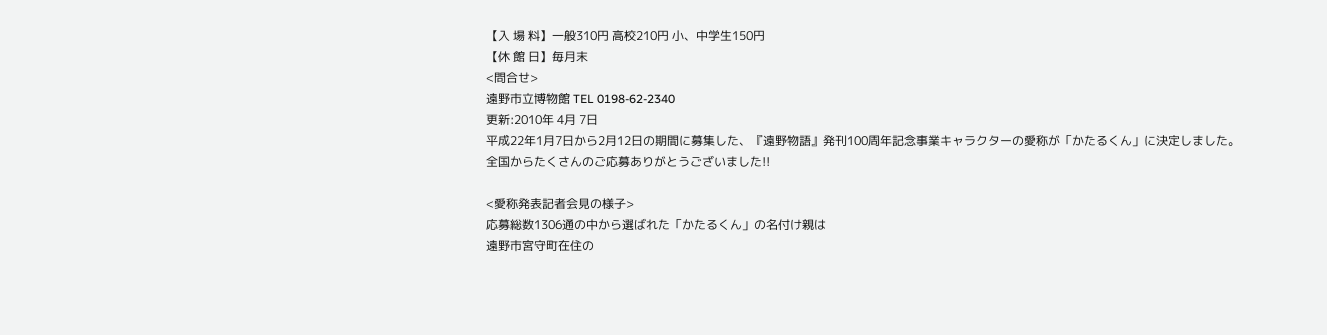【入 場 料】一般310円 高校210円 小、中学生150円
【休 館 日】毎月末
<問合せ>
遠野市立博物館 TEL 0198-62-2340
更新:2010年 4月 7日
平成22年1月7日から2月12日の期間に募集した、『遠野物語』発刊100周年記念事業キャラクターの愛称が「かたるくん」に決定しました。
全国からたくさんのご応募ありがとうございました!!

<愛称発表記者会見の様子>
応募総数1306通の中から選ばれた「かたるくん」の名付け親は
遠野市宮守町在住の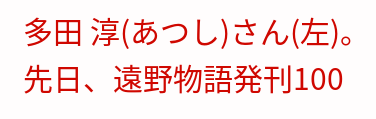多田 淳(あつし)さん(左)。
先日、遠野物語発刊100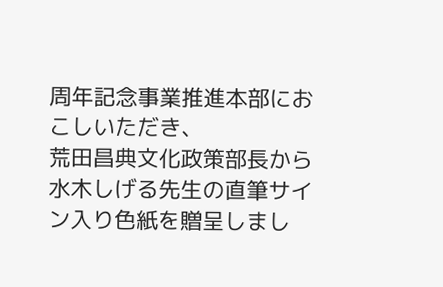周年記念事業推進本部におこしいただき、
荒田昌典文化政策部長から水木しげる先生の直筆サイン入り色紙を贈呈しまし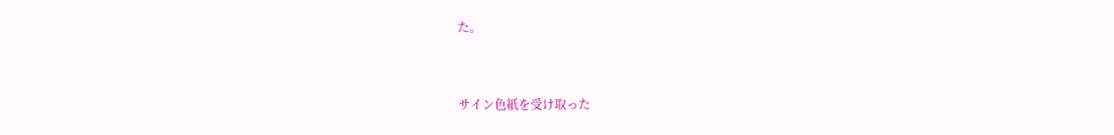た。


サイン色紙を受け取った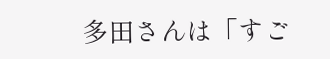多田さんは「すご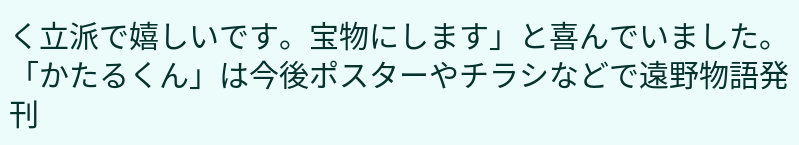く立派で嬉しいです。宝物にします」と喜んでいました。
「かたるくん」は今後ポスターやチラシなどで遠野物語発刊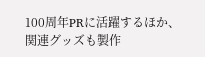100周年PRに活躍するほか、
関連グッズも製作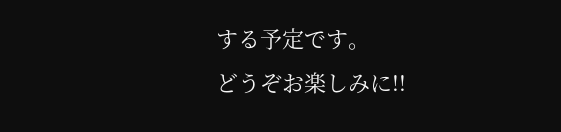する予定です。
どうぞお楽しみに!!